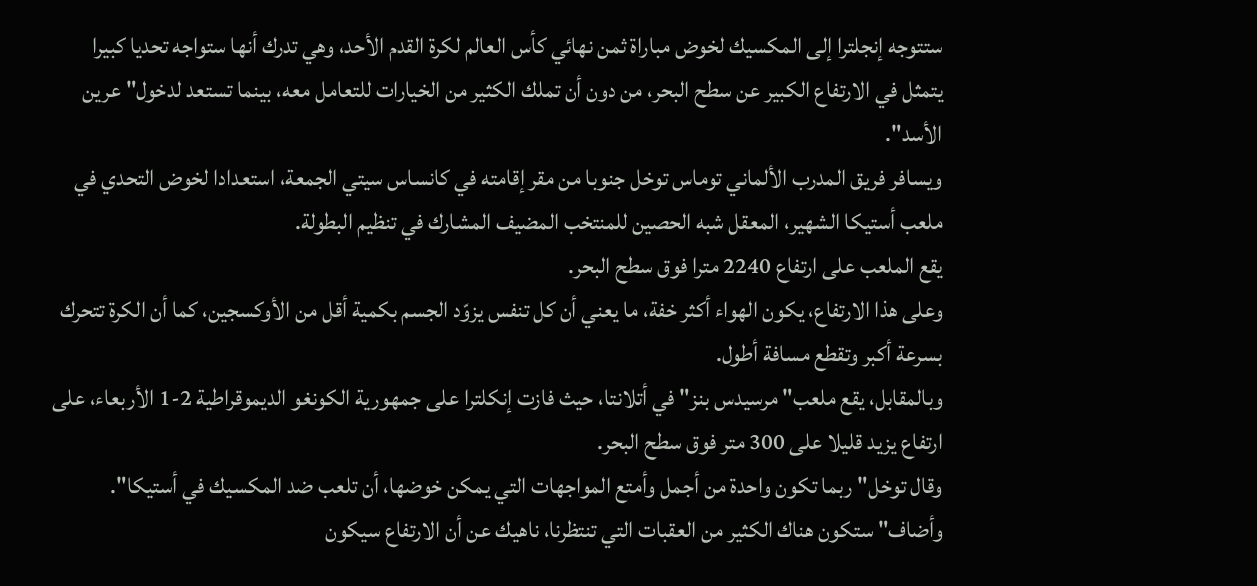ستتوجه إنجلترا إلى المكسيك لخوض مباراة ثمن نهائي كأس العالم لكرة القدم الأحد، وهي تدرك أنها ستواجه تحديا كبيرا يتمثل في الارتفاع الكبير عن سطح البحر، من دون أن تملك الكثير من الخيارات للتعامل معه، بينما تستعد لدخول" عرين الأسد".
ويسافر فريق المدرب الألماني توماس توخل جنوبا من مقر إقامته في كانساس سيتي الجمعة، استعدادا لخوض التحدي في ملعب أستيكا الشهير، المعقل شبه الحصين للمنتخب المضيف المشارك في تنظيم البطولة.
يقع الملعب على ارتفاع 2240 مترا فوق سطح البحر.
وعلى هذا الارتفاع، يكون الهواء أكثر خفة، ما يعني أن كل تنفس يزوّد الجسم بكمية أقل من الأوكسجين، كما أن الكرة تتحرك بسرعة أكبر وتقطع مسافة أطول.
وبالمقابل، يقع ملعب" مرسيدس بنز" في أتلانتا، حيث فازت إنكلترا على جمهورية الكونغو الديموقراطية 2-1 الأربعاء، على ارتفاع يزيد قليلا على 300 متر فوق سطح البحر.
وقال توخل" ربما تكون واحدة من أجمل وأمتع المواجهات التي يمكن خوضها، أن تلعب ضد المكسيك في أستيكا".
وأضاف" ستكون هناك الكثير من العقبات التي تنتظرنا، ناهيك عن أن الارتفاع سيكون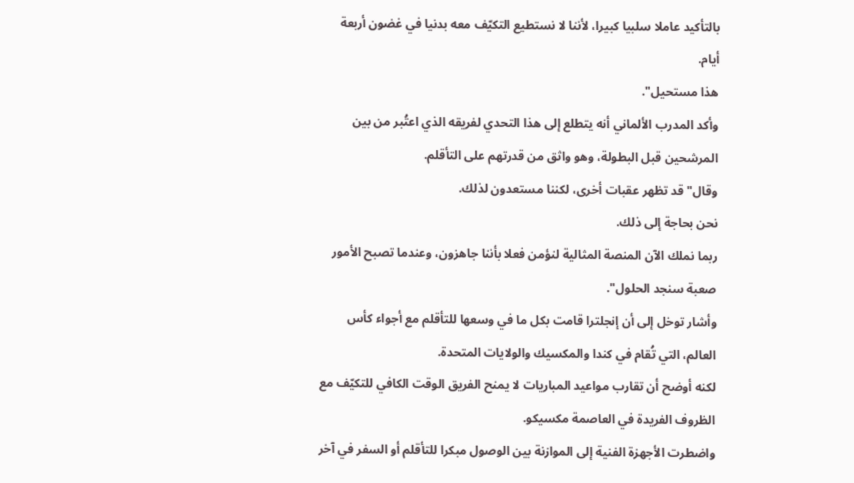بالتأكيد عاملا سلبيا كبيرا، لأننا لا نستطيع التكيّف معه بدنيا في غضون أربعة أيام.
هذا مستحيل".
وأكد المدرب الألماني أنه يتطلع إلى هذا التحدي لفريقه الذي اعتُبر من بين المرشحين قبل البطولة، وهو واثق من قدرتهم على التأقلم.
وقال" قد تظهر عقبات أخرى، لكننا مستعدون لذلك.
نحن بحاجة إلى ذلك.
ربما نملك الآن المنصة المثالية لنؤمن فعلا بأننا جاهزون، وعندما تصبح الأمور صعبة سنجد الحلول".
وأشار توخل إلى أن إنجلترا قامت بكل ما في وسعها للتأقلم مع أجواء كأس العالم، التي تُقام في كندا والمكسيك والولايات المتحدة.
لكنه أوضح أن تقارب مواعيد المباريات لا يمنح الفريق الوقت الكافي للتكيّف مع الظروف الفريدة في العاصمة مكسيكو.
واضطرت الأجهزة الفنية إلى الموازنة بين الوصول مبكرا للتأقلم أو السفر في آخر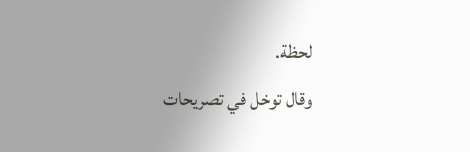لحظة.
وقال توخل في تصريحات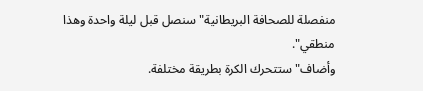منفصلة للصحافة البريطانية" سنصل قبل ليلة واحدة وهذا منطقي".
وأضاف" ستتحرك الكرة بطريقة مختلفة.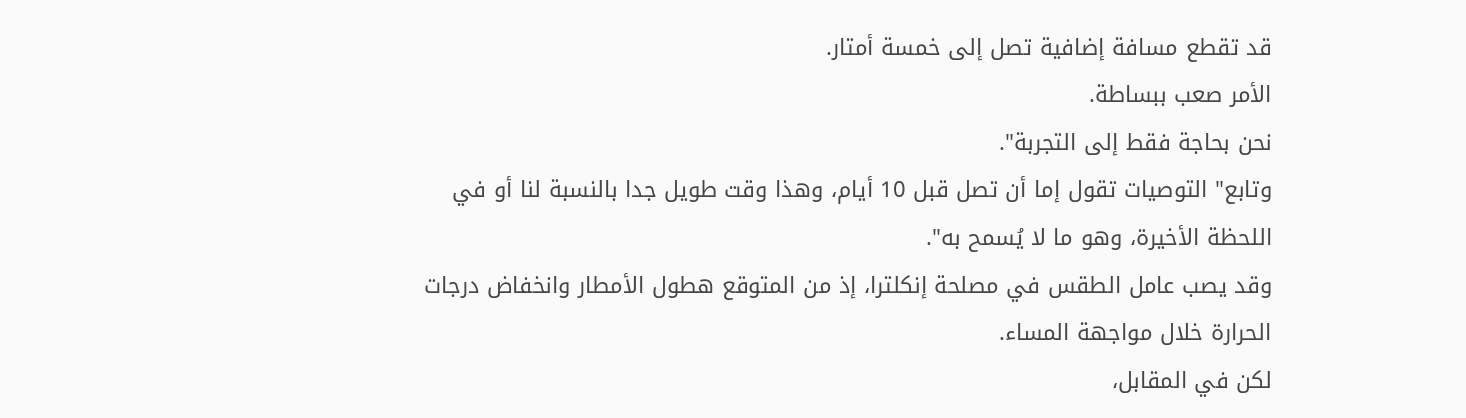قد تقطع مسافة إضافية تصل إلى خمسة أمتار.
الأمر صعب ببساطة.
نحن بحاجة فقط إلى التجربة".
وتابع" التوصيات تقول إما أن تصل قبل 10 أيام، وهذا وقت طويل جدا بالنسبة لنا أو في اللحظة الأخيرة، وهو ما لا يُسمح به".
وقد يصب عامل الطقس في مصلحة إنكلترا، إذ من المتوقع هطول الأمطار وانخفاض درجات الحرارة خلال مواجهة المساء.
لكن في المقابل،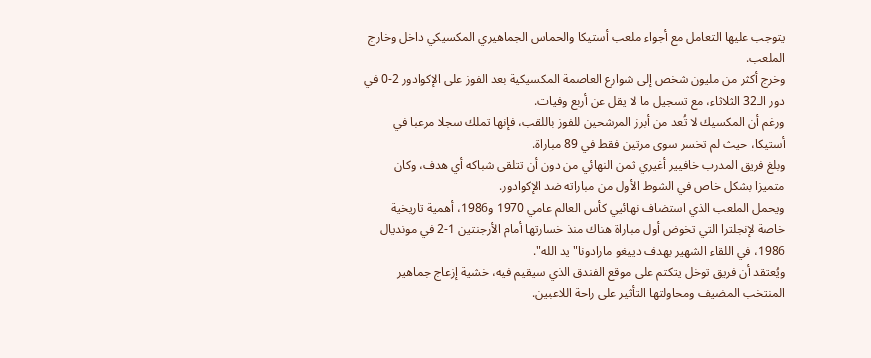يتوجب عليها التعامل مع أجواء ملعب أستيكا والحماس الجماهيري المكسيكي داخل وخارج الملعب.
وخرج أكثر من مليون شخص إلى شوارع العاصمة المكسيكية بعد الفوز على الإكوادور 2-0 في دور الـ32 الثلاثاء، مع تسجيل ما لا يقل عن أربع وفيات.
ورغم أن المكسيك لا تُعد من أبرز المرشحين للفوز باللقب، فإنها تملك سجلا مرعبا في أستيكا، حيث لم تخسر سوى مرتين فقط في 89 مباراة.
وبلغ فريق المدرب خافيير أغيري ثمن النهائي من دون أن تتلقى شباكه أي هدف، وكان متميزا بشكل خاص في الشوط الأول من مباراته ضد الإكوادور.
ويحمل الملعب الذي استضاف نهائيي كأس العالم عامي 1970 و1986، أهمية تاريخية خاصة لإنجلترا التي تخوض أول مباراة هناك منذ خسارتها أمام الأرجنتين 1-2 في مونديال 1986، في اللقاء الشهير بهدف دييغو مارادونا" يد الله".
ويُعتقد أن فريق توخل يتكتم على موقع الفندق الذي سيقيم فيه، خشية إزعاج جماهير المنتخب المضيف ومحاولتها التأثير على راحة اللاعبين.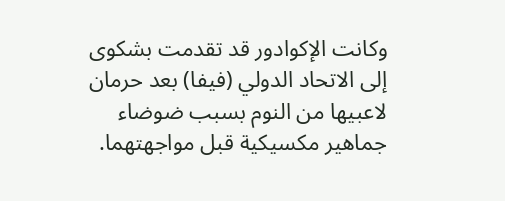وكانت الإكوادور قد تقدمت بشكوى إلى الاتحاد الدولي (فيفا) بعد حرمان لاعبيها من النوم بسبب ضوضاء جماهير مكسيكية قبل مواجهتهما.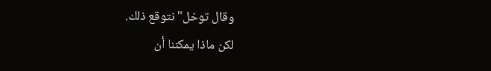وقال توخل" نتوقع ذلك.
لكن ماذا يمكننا أن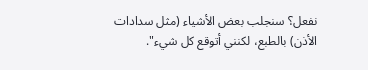نفعل؟ سنجلب بعض الأشياء (مثل سدادات الأذن) بالطبع، لكنني أتوقع كل شيء".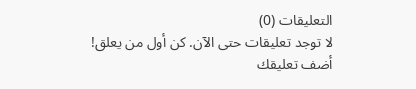التعليقات (0)
لا توجد تعليقات حتى الآن. كن أول من يعلق!
أضف تعليقك